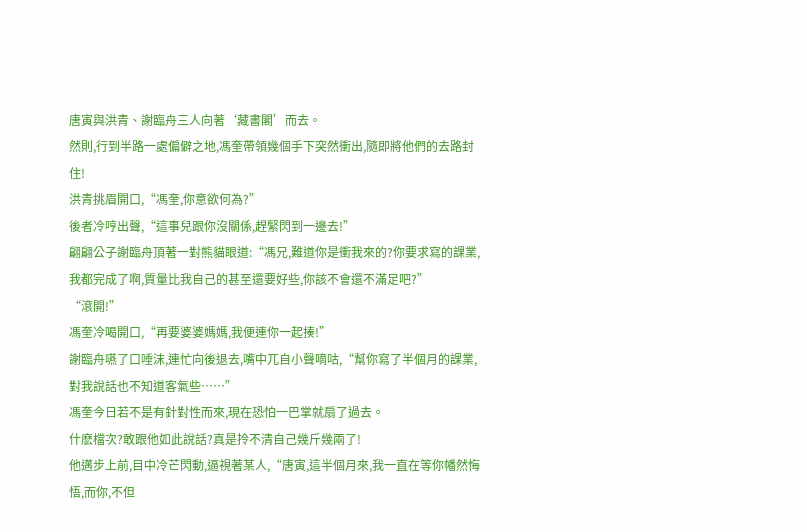唐寅與洪青、謝臨舟三人向著‘藏書閣’而去。
然則,行到半路一處偏僻之地,馮奎帶領幾個手下突然衝出,隨即將他們的去路封住!
洪青挑眉開口,“馮奎,你意欲何為?”
後者冷哼出聲,“這事兒跟你沒關係,趕緊閃到一邊去!”
翩翩公子謝臨舟頂著一對熊貓眼道:“馮兄,難道你是衝我來的?你要求寫的課業,我都完成了啊,質量比我自己的甚至還要好些,你該不會還不滿足吧?”
“滾開!”
馮奎冷喝開口,“再要婆婆媽媽,我便連你一起揍!”
謝臨舟嚥了口唾沫,連忙向後退去,嘴中兀自小聲嘀咕,“幫你寫了半個月的課業,對我說話也不知道客氣些……”
馮奎今日若不是有針對性而來,現在恐怕一巴掌就扇了過去。
什麽檔次?敢跟他如此說話?真是拎不清自己幾斤幾兩了!
他邁步上前,目中冷芒閃動,逼視著某人,“唐寅,這半個月來,我一直在等你幡然悔悟,而你,不但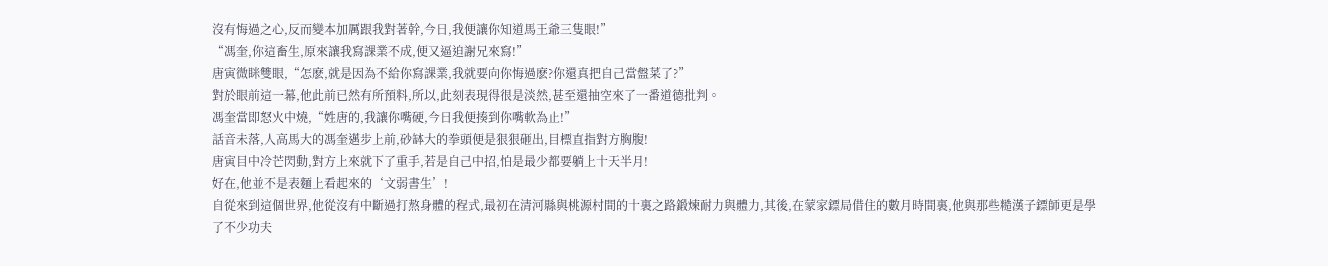沒有悔過之心,反而變本加厲跟我對著幹,今日,我便讓你知道馬王爺三隻眼!”
“馮奎,你這畜生,原來讓我寫課業不成,便又逼迫謝兄來寫!”
唐寅微眯雙眼,“怎麽,就是因為不給你寫課業,我就要向你悔過麽?你還真把自己當盤菜了?”
對於眼前這一幕,他此前已然有所預料,所以,此刻表現得很是淡然,甚至還抽空來了一番道德批判。
馮奎當即怒火中燒,“姓唐的,我讓你嘴硬,今日我便揍到你嘴軟為止!”
話音未落,人高馬大的馮奎邁步上前,砂缽大的拳頭便是狠狠砸出,目標直指對方胸腹!
唐寅目中冷芒閃動,對方上來就下了重手,若是自己中招,怕是最少都要躺上十天半月!
好在,他並不是表麵上看起來的‘文弱書生’!
自從來到這個世界,他從沒有中斷過打熬身體的程式,最初在清河縣與桃源村間的十裏之路鍛煉耐力與體力,其後,在蒙家鏢局借住的數月時間裏,他與那些糙漢子鏢師更是學了不少功夫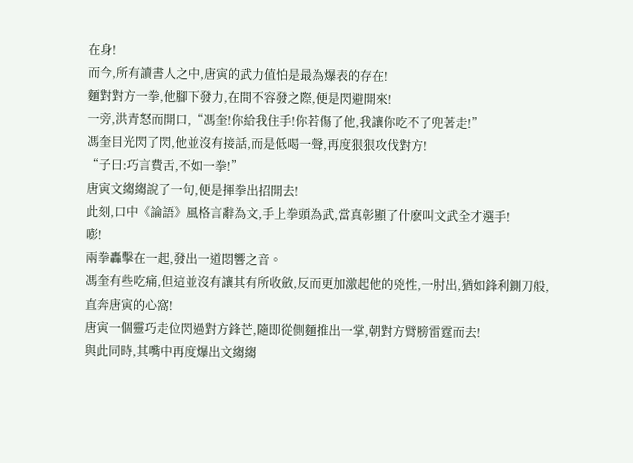在身!
而今,所有讀書人之中,唐寅的武力值怕是最為爆表的存在!
麵對對方一拳,他腳下發力,在間不容發之際,便是閃避開來!
一旁,洪青怒而開口,“馮奎!你給我住手!你若傷了他,我讓你吃不了兜著走!”
馮奎目光閃了閃,他並沒有接話,而是低喝一聲,再度狠狠攻伐對方!
“子曰:巧言費舌,不如一拳!”
唐寅文縐縐說了一句,便是揮拳出招開去!
此刻,口中《論語》風格言辭為文,手上拳頭為武,當真彰顯了什麽叫文武全才選手!
嘭!
兩拳轟擊在一起,發出一道悶響之音。
馮奎有些吃痛,但這並沒有讓其有所收斂,反而更加激起他的兇性,一肘出,猶如鋒利鍘刀般,直奔唐寅的心窩!
唐寅一個靈巧走位閃過對方鋒芒,隨即從側麵推出一掌,朝對方臂膀雷霆而去!
與此同時,其嘴中再度爆出文縐縐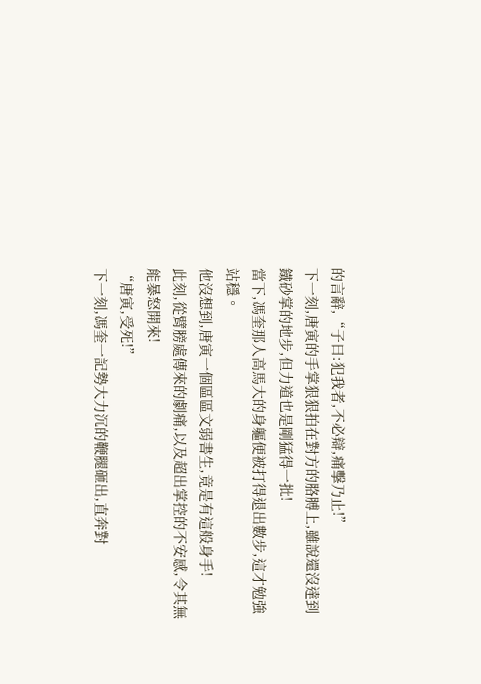的言辭,“子曰:犯我者,不必辯,痛擊乃止!”
下一刻,唐寅的手掌狠狠拍在對方的胳膊上,雖說還沒達到鐵砂掌的地步,但力道也是剛猛得一批!
當下,馮奎那人高馬大的身軀便被打得退出數步,這才勉強站穩。
他沒想到,唐寅一個區區文弱書生,竟是有這般身手!
此刻,從臂膀處傳來的劇痛,以及超出掌控的不安感,令其無能暴怒開來!
“唐寅,受死!”
下一刻,馮奎一記勢大力沉的鞭腿砸出,直奔對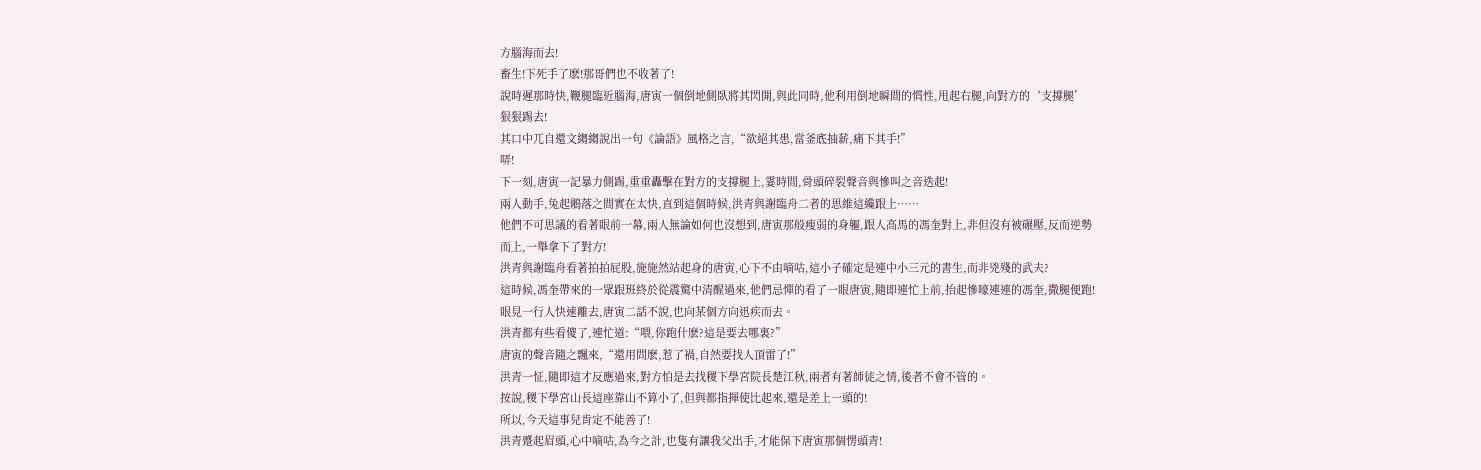方腦海而去!
畜生!下死手了麽!那哥們也不收著了!
說時遲那時快,鞭腿臨近腦海,唐寅一個倒地側臥將其閃開,與此同時,他利用倒地瞬間的慣性,甩起右腿,向對方的‘支撐腿’狠狠踢去!
其口中兀自還文縐縐說出一句《論語》風格之言,“欲絕其患,當釜底抽薪,痛下其手!”
哢!
下一刻,唐寅一記暴力側踢,重重轟擊在對方的支撐腿上,霎時間,骨頭碎裂聲音與慘叫之音迭起!
兩人動手,兔起鶻落之間實在太快,直到這個時候,洪青與謝臨舟二者的思維這纔跟上……
他們不可思議的看著眼前一幕,兩人無論如何也沒想到,唐寅那般瘦弱的身軀,跟人高馬的馮奎對上,非但沒有被碾壓,反而逆勢而上,一舉拿下了對方!
洪青與謝臨舟看著拍拍屁股,施施然站起身的唐寅,心下不由嘀咕,這小子確定是連中小三元的書生,而非兇殘的武夫?
這時候,馮奎帶來的一眾跟班終於從震驚中清醒過來,他們忌憚的看了一眼唐寅,隨即連忙上前,抬起慘嚎連連的馮奎,撒腿便跑!
眼見一行人快速離去,唐寅二話不說,也向某個方向迅疾而去。
洪青都有些看傻了,連忙道:“喂,你跑什麽?這是要去哪裏?”
唐寅的聲音隨之飄來,“還用問麽,惹了禍,自然要找人頂雷了!”
洪青一怔,隨即這才反應過來,對方怕是去找稷下學宮院長楚江秋,兩者有著師徒之情,後者不會不管的。
按說,稷下學宮山長這座靠山不算小了,但與都指揮使比起來,還是差上一頭的!
所以,今天這事兒肯定不能善了!
洪青蹙起眉頭,心中嘀咕,為今之計,也隻有讓我父出手,才能保下唐寅那個愣頭青!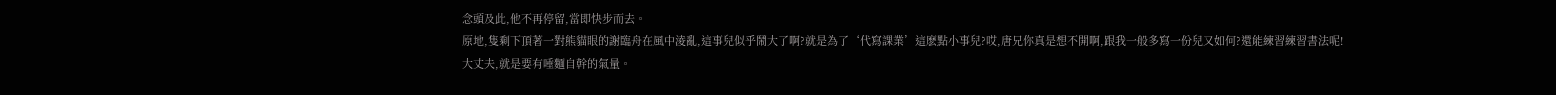念頭及此,他不再停留,當即快步而去。
原地,隻剩下頂著一對熊貓眼的謝臨舟在風中淩亂,這事兒似乎鬧大了啊?就是為了‘代寫課業’這麽點小事兒?哎,唐兄你真是想不開啊,跟我一般多寫一份兒又如何?還能練習練習書法呢!
大丈夫,就是要有唾麵自幹的氣量。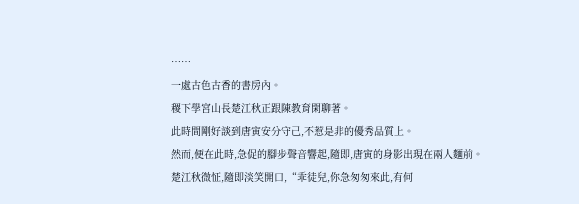……
一處古色古香的書房內。
稷下學宮山長楚江秋正跟陳教育閑聊著。
此時間剛好談到唐寅安分守己,不惹是非的優秀品質上。
然而,便在此時,急促的腳步聲音響起,隨即,唐寅的身影出現在兩人麵前。
楚江秋微怔,隨即淡笑開口,“乖徒兒,你急匆匆來此,有何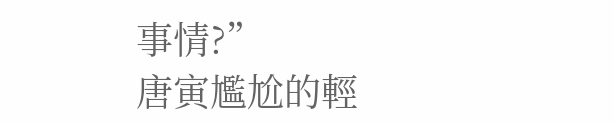事情?”
唐寅尷尬的輕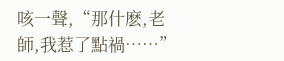咳一聲,“那什麽,老師,我惹了點禍……”